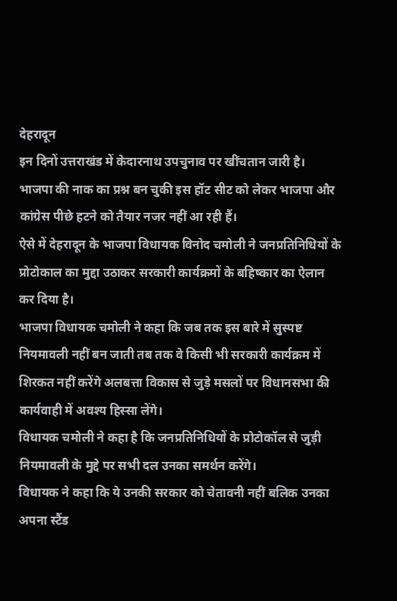देहरादून
इन दिनों उत्तराखंड में केदारनाथ उपचुनाव पर खींचतान जारी है। भाजपा की नाक का प्रश्न बन चुकी इस हॉट सीट को लेकर भाजपा और कांग्रेस पीछे हटने को तैयार नजर नहीं आ रही हैं।
ऐसे में देहरादून के भाजपा विधायक विनोद चमोली ने जनप्रतिनिधियों के प्रोटोकाल का मुद्दा उठाकर सरकारी कार्यक्रमों के बहिष्कार का ऐलान कर दिया है।
भाजपा विधायक चमोली ने कहा कि जब तक इस बारे में सुस्पष्ट नियमावली नहीं बन जाती तब तक वे किसी भी सरकारी कार्यक्रम में शिरकत नहीं करेंगे अलबत्ता विकास से जुड़े मसलों पर विधानसभा की कार्यवाही में अवश्य हिस्सा लेंगे।
विधायक चमोली ने कहा है कि जनप्रतिनिधियों के प्रोटोकॉल से जुड़ी नियमावली के मुद्दे पर सभी दल उनका समर्थन करेंगे।
विधायक ने कहा कि ये उनकी सरकार को चेतावनी नहीं बलिक उनका अपना स्टैंड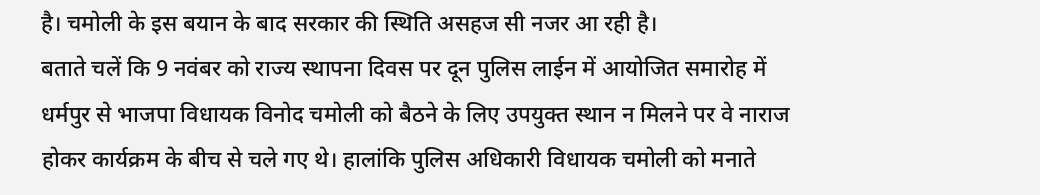है। चमोली के इस बयान के बाद सरकार की स्थिति असहज सी नजर आ रही है।
बताते चलें कि 9 नवंबर को राज्य स्थापना दिवस पर दून पुलिस लाईन में आयोजित समारोह में धर्मपुर से भाजपा विधायक विनोद चमोली को बैठने के लिए उपयुक्त स्थान न मिलने पर वे नाराज होकर कार्यक्रम के बीच से चले गए थे। हालांकि पुलिस अधिकारी विधायक चमोली को मनाते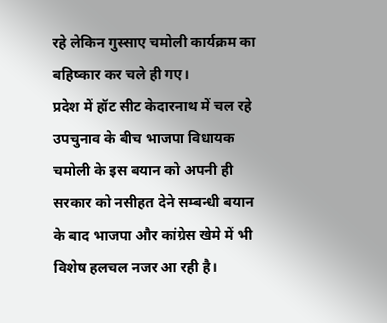रहे लेकिन गुस्साए चमोली कार्यक्रम का बहिष्कार कर चले ही गए।
प्रदेश में हॉट सीट केदारनाथ में चल रहे उपचुनाव के बीच भाजपा विधायक चमोली के इस बयान को अपनी ही सरकार को नसीहत देने सम्बन्धी बयान के बाद भाजपा और कांग्रेस खेमे में भी विशेष हलचल नजर आ रही है।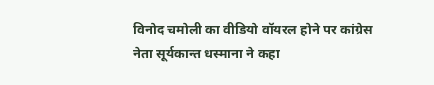विनोद चमोली का वीडियो वॉयरल होने पर कांग्रेस नेता सूर्यकान्त धस्माना ने कहा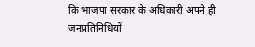कि भाजपा सरकार के अधिकारी अपने ही जनप्रतिनिधियों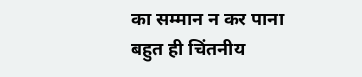का सम्मान न कर पाना बहुत ही चिंतनीय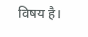विषय है।